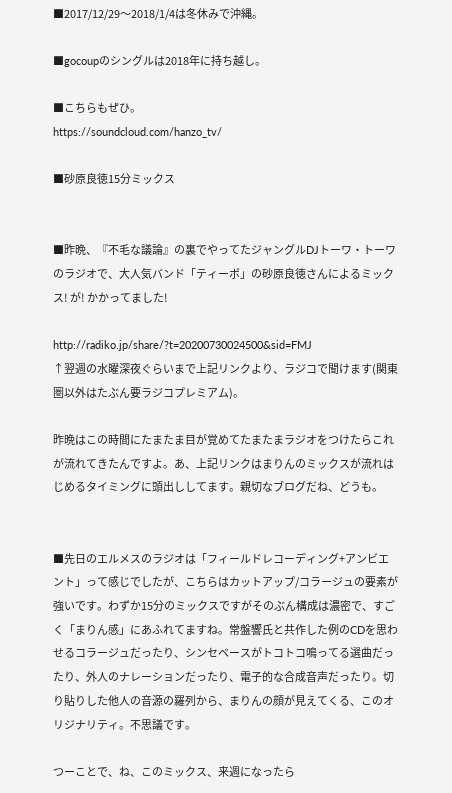■2017/12/29〜2018/1/4は冬休みで沖縄。

■gocoupのシングルは2018年に持ち越し。

■こちらもぜひ。
https://soundcloud.com/hanzo_tv/

■砂原良徳15分ミックス


■昨晩、『不毛な議論』の裏でやってたジャングルDJトーワ・トーワのラジオで、大人気バンド「ティーポ」の砂原良徳さんによるミックス! が! かかってました!

http://radiko.jp/share/?t=20200730024500&sid=FMJ
↑翌週の水曜深夜ぐらいまで上記リンクより、ラジコで聞けます(関東圏以外はたぶん要ラジコプレミアム)。

昨晩はこの時間にたまたま目が覚めてたまたまラジオをつけたらこれが流れてきたんですよ。あ、上記リンクはまりんのミックスが流れはじめるタイミングに頭出ししてます。親切なブログだね、どうも。


■先日のエルメスのラジオは「フィールドレコーディング+アンビエント」って感じでしたが、こちらはカットアップ/コラージュの要素が強いです。わずか15分のミックスですがそのぶん構成は濃密で、すごく「まりん感」にあふれてますね。常盤響氏と共作した例のCDを思わせるコラージュだったり、シンセベースがトコトコ鳴ってる選曲だったり、外人のナレーションだったり、電子的な合成音声だったり。切り貼りした他人の音源の羅列から、まりんの顔が見えてくる、このオリジナリティ。不思議です。

つーことで、ね、このミックス、来週になったら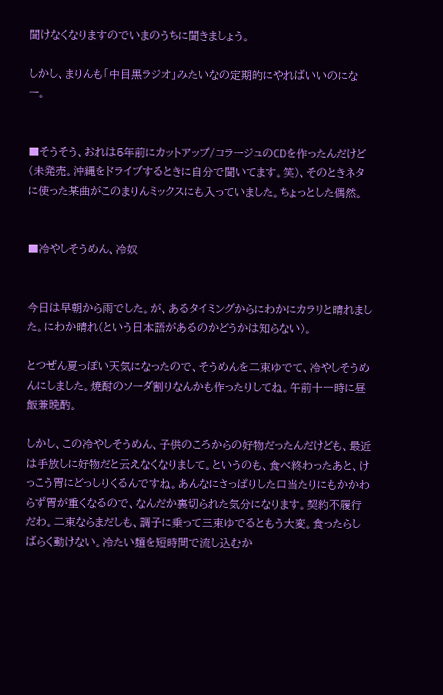聞けなくなりますのでいまのうちに聞きましょう。

しかし、まりんも「中目黒ラジオ」みたいなの定期的にやればいいのになー。


■そうそう、おれは5年前にカットアップ/コラージュのCDを作ったんだけど(未発売。沖縄をドライブするときに自分で聞いてます。笑)、そのときネタに使った某曲がこのまりんミックスにも入っていました。ちょっとした偶然。


■冷やしそうめん、冷奴


今日は早朝から雨でした。が、あるタイミングからにわかにカラリと晴れました。にわか晴れ(という日本語があるのかどうかは知らない)。

とつぜん夏っぽい天気になったので、そうめんを二束ゆでて、冷やしそうめんにしました。焼酎のソーダ割りなんかも作ったりしてね。午前十一時に昼飯兼晩酌。

しかし、この冷やしそうめん、子供のころからの好物だったんだけども、最近は手放しに好物だと云えなくなりまして。というのも、食べ終わったあと、けっこう胃にどっしりくるんですね。あんなにさっぱりした口当たりにもかかわらず胃が重くなるので、なんだか裏切られた気分になります。契約不履行だわ。二束ならまだしも、調子に乗って三束ゆでるともう大変。食ったらしばらく動けない。冷たい麺を短時間で流し込むか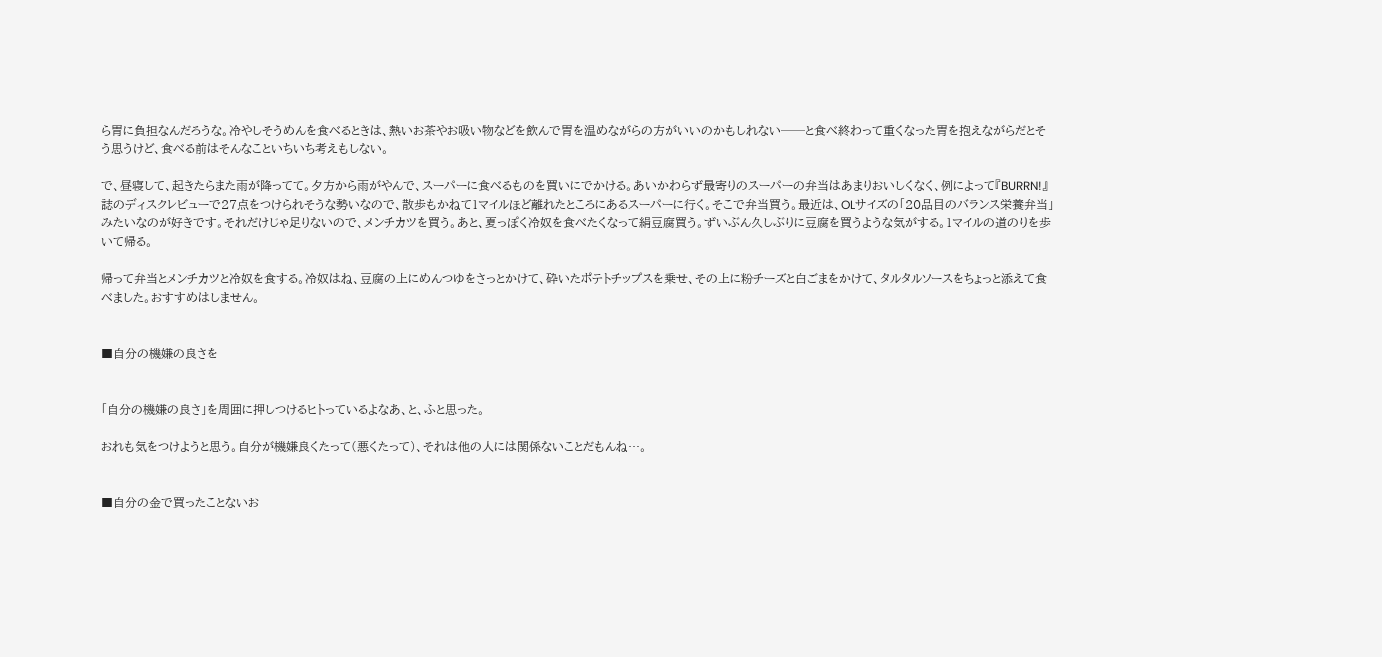ら胃に負担なんだろうな。冷やしそうめんを食べるときは、熱いお茶やお吸い物などを飲んで胃を温めながらの方がいいのかもしれない──と食べ終わって重くなった胃を抱えながらだとそう思うけど、食べる前はそんなこといちいち考えもしない。

で、昼寝して、起きたらまた雨が降ってて。夕方から雨がやんで、スーパーに食べるものを買いにでかける。あいかわらず最寄りのスーパーの弁当はあまりおいしくなく、例によって『BURRN!』誌のディスクレビューで27点をつけられそうな勢いなので、散歩もかねて1マイルほど離れたところにあるスーパーに行く。そこで弁当買う。最近は、OLサイズの「20品目のバランス栄養弁当」みたいなのが好きです。それだけじゃ足りないので、メンチカツを買う。あと、夏っぽく冷奴を食べたくなって絹豆腐買う。ずいぶん久しぶりに豆腐を買うような気がする。1マイルの道のりを歩いて帰る。

帰って弁当とメンチカツと冷奴を食する。冷奴はね、豆腐の上にめんつゆをさっとかけて、砕いたポテトチップスを乗せ、その上に粉チーズと白ごまをかけて、タルタルソースをちょっと添えて食べました。おすすめはしません。


■自分の機嫌の良さを


「自分の機嫌の良さ」を周囲に押しつけるヒトっているよなあ、と、ふと思った。

おれも気をつけようと思う。自分が機嫌良くたって(悪くたって)、それは他の人には関係ないことだもんね…。


■自分の金で買ったことないお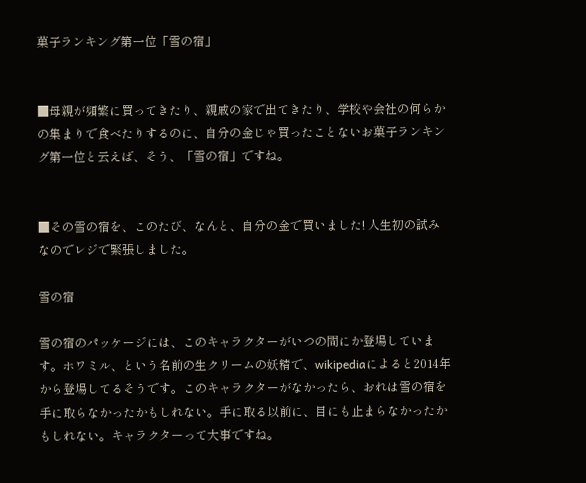菓子ランキング第一位「雪の宿」


■母親が頻繁に買ってきたり、親戚の家で出てきたり、学校や会社の何らかの集まりで食べたりするのに、自分の金じゃ買ったことないお菓子ランキング第一位と云えば、そう、「雪の宿」ですね。


■その雪の宿を、このたび、なんと、自分の金で買いました! 人生初の試みなのでレジで緊張しました。

雪の宿

雪の宿のパッケージには、このキャラクターがいつの間にか登場しています。ホワミル、という名前の生クリームの妖精で、wikipediaによると2014年から登場してるそうです。このキャラクターがなかったら、おれは雪の宿を手に取らなかったかもしれない。手に取る以前に、目にも止まらなかったかもしれない。キャラクターって大事ですね。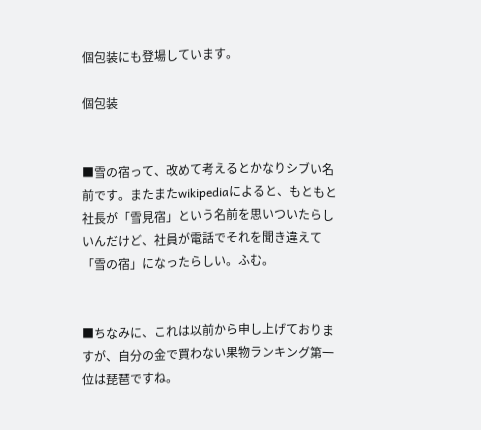個包装にも登場しています。

個包装


■雪の宿って、改めて考えるとかなりシブい名前です。またまたwikipediaによると、もともと社長が「雪見宿」という名前を思いついたらしいんだけど、社員が電話でそれを聞き違えて「雪の宿」になったらしい。ふむ。


■ちなみに、これは以前から申し上げておりますが、自分の金で買わない果物ランキング第一位は琵琶ですね。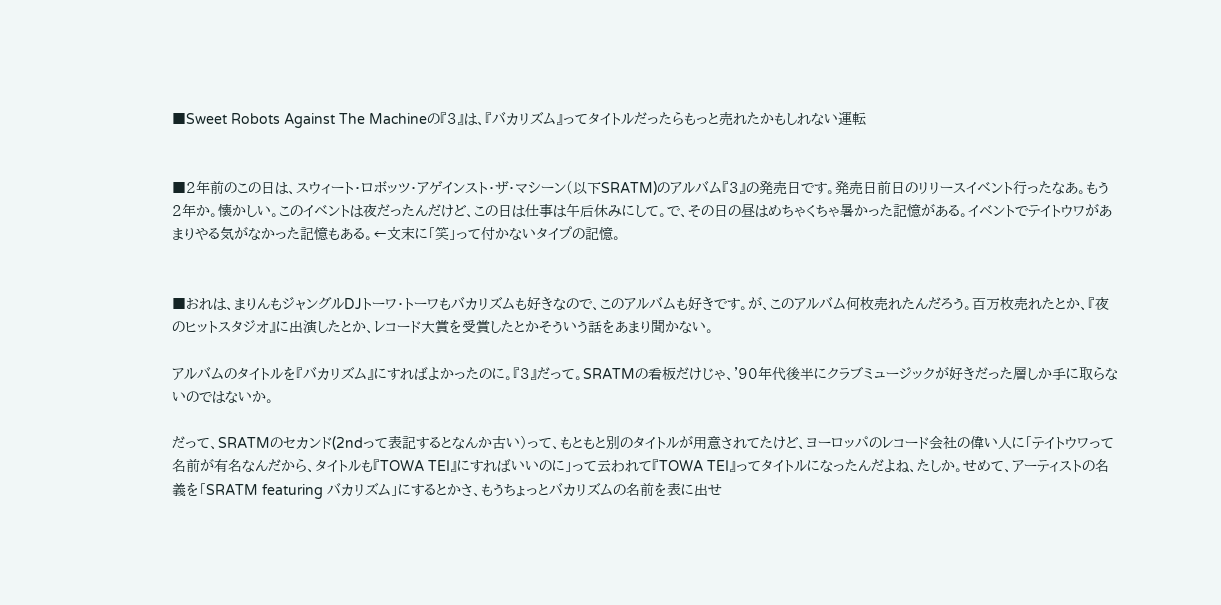■Sweet Robots Against The Machineの『3』は、『バカリズム』ってタイトルだったらもっと売れたかもしれない運転


■2年前のこの日は、スウィート・ロボッツ・アゲインスト・ザ・マシーン(以下SRATM)のアルバム『3』の発売日です。発売日前日のリリースイベント行ったなあ。もう2年か。懐かしい。このイベントは夜だったんだけど、この日は仕事は午后休みにして。で、その日の昼はめちゃくちゃ暑かった記憶がある。イベントでテイトウワがあまりやる気がなかった記憶もある。←文末に「笑」って付かないタイプの記憶。


■おれは、まりんもジャングルDJトーワ・トーワもバカリズムも好きなので、このアルバムも好きです。が、このアルバム何枚売れたんだろう。百万枚売れたとか、『夜のヒットスタジオ』に出演したとか、レコード大賞を受賞したとかそういう話をあまり聞かない。

アルバムのタイトルを『バカリズム』にすればよかったのに。『3』だって。SRATMの看板だけじゃ、'90年代後半にクラブミュージックが好きだった層しか手に取らないのではないか。

だって、SRATMのセカンド(2ndって表記するとなんか古い)って、もともと別のタイトルが用意されてたけど、ヨーロッパのレコード会社の偉い人に「テイトウワって名前が有名なんだから、タイトルも『TOWA TEI』にすればいいのに」って云われて『TOWA TEI』ってタイトルになったんだよね、たしか。せめて、アーティストの名義を「SRATM featuring バカリズム」にするとかさ、もうちょっとバカリズムの名前を表に出せ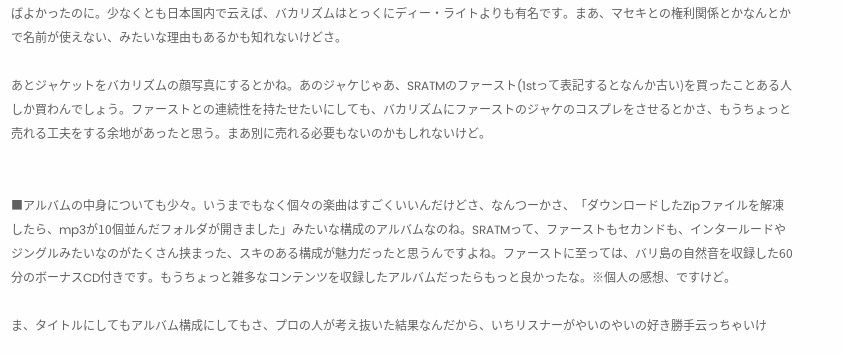ばよかったのに。少なくとも日本国内で云えば、バカリズムはとっくにディー・ライトよりも有名です。まあ、マセキとの権利関係とかなんとかで名前が使えない、みたいな理由もあるかも知れないけどさ。

あとジャケットをバカリズムの顔写真にするとかね。あのジャケじゃあ、SRATMのファースト(1stって表記するとなんか古い)を買ったことある人しか買わんでしょう。ファーストとの連続性を持たせたいにしても、バカリズムにファーストのジャケのコスプレをさせるとかさ、もうちょっと売れる工夫をする余地があったと思う。まあ別に売れる必要もないのかもしれないけど。


■アルバムの中身についても少々。いうまでもなく個々の楽曲はすごくいいんだけどさ、なんつーかさ、「ダウンロードしたZipファイルを解凍したら、mp3が10個並んだフォルダが開きました」みたいな構成のアルバムなのね。SRATMって、ファーストもセカンドも、インタールードやジングルみたいなのがたくさん挟まった、スキのある構成が魅力だったと思うんですよね。ファーストに至っては、バリ島の自然音を収録した60分のボーナスCD付きです。もうちょっと雑多なコンテンツを収録したアルバムだったらもっと良かったな。※個人の感想、ですけど。

ま、タイトルにしてもアルバム構成にしてもさ、プロの人が考え抜いた結果なんだから、いちリスナーがやいのやいの好き勝手云っちゃいけ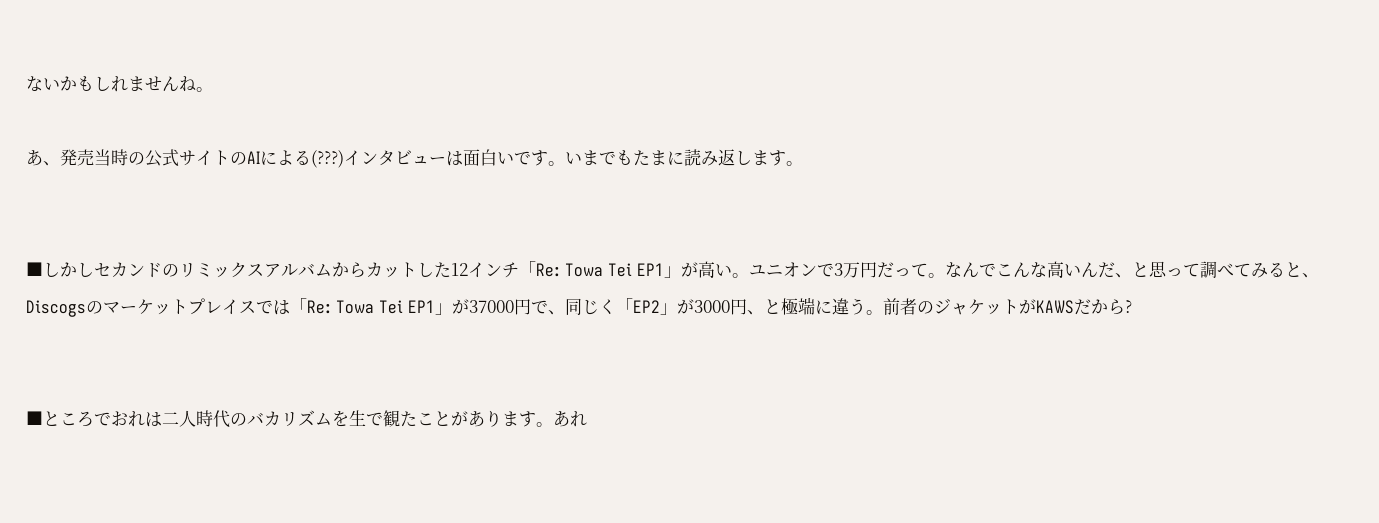ないかもしれませんね。

あ、発売当時の公式サイトのAIによる(???)インタビューは面白いです。いまでもたまに読み返します。


■しかしセカンドのリミックスアルバムからカットした12インチ「Re: Towa Tei EP1」が高い。ユニオンで3万円だって。なんでこんな高いんだ、と思って調べてみると、Discogsのマーケットプレイスでは「Re: Towa Tei EP1」が37000円で、同じく「EP2」が3000円、と極端に違う。前者のジャケットがKAWSだから?


■ところでおれは二人時代のバカリズムを生で観たことがあります。あれ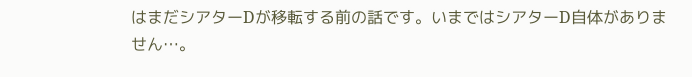はまだシアターDが移転する前の話です。いまではシアターD自体がありません…。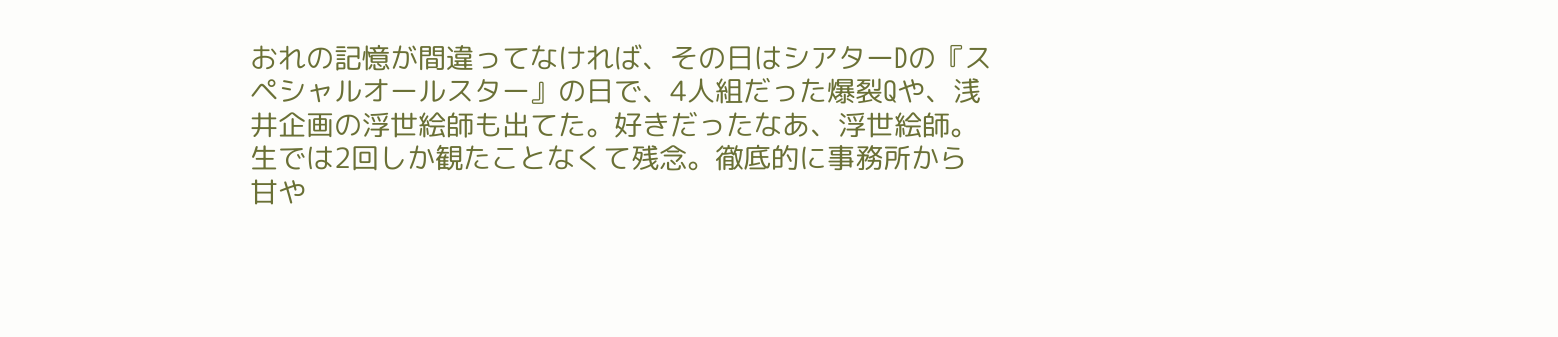おれの記憶が間違ってなければ、その日はシアターDの『スペシャルオールスター』の日で、4人組だった爆裂Qや、浅井企画の浮世絵師も出てた。好きだったなあ、浮世絵師。生では2回しか観たことなくて残念。徹底的に事務所から甘や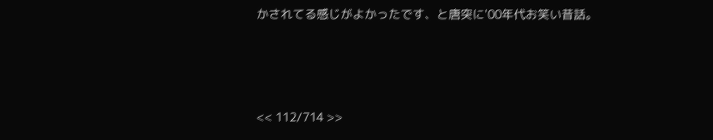かされてる感じがよかったです、と唐突に'00年代お笑い昔話。



<< 112/714 >>